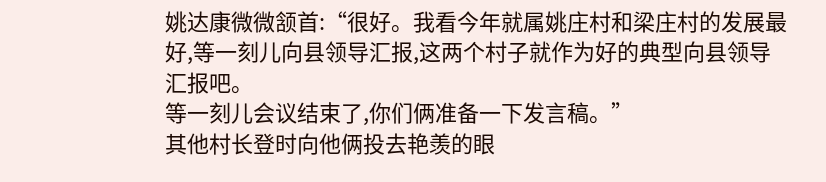姚达康微微颔首:“很好。我看今年就属姚庄村和梁庄村的发展最好,等一刻儿向县领导汇报,这两个村子就作为好的典型向县领导汇报吧。
等一刻儿会议结束了,你们俩准备一下发言稿。”
其他村长登时向他俩投去艳羡的眼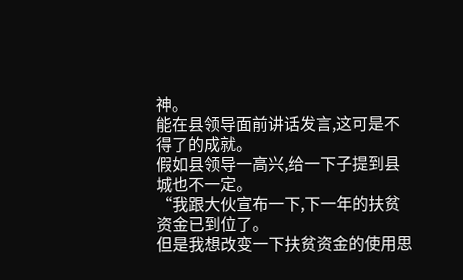神。
能在县领导面前讲话发言,这可是不得了的成就。
假如县领导一高兴,给一下子提到县城也不一定。
“我跟大伙宣布一下,下一年的扶贫资金已到位了。
但是我想改变一下扶贫资金的使用思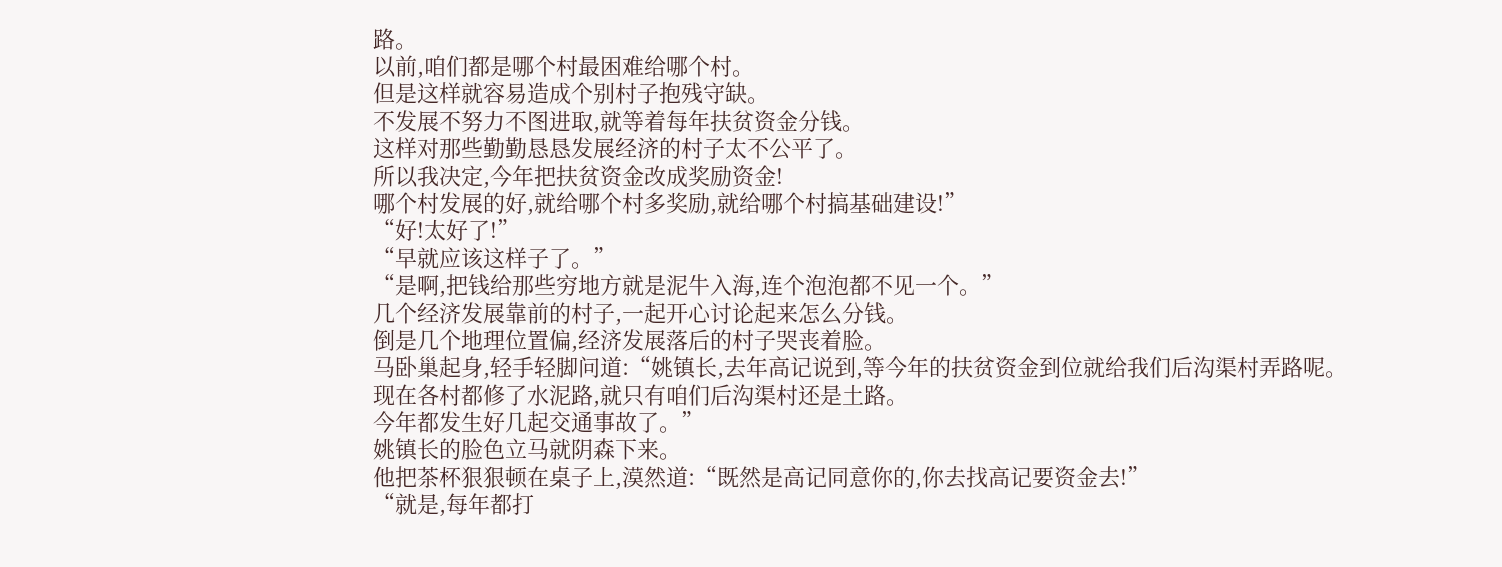路。
以前,咱们都是哪个村最困难给哪个村。
但是这样就容易造成个别村子抱残守缺。
不发展不努力不图进取,就等着每年扶贫资金分钱。
这样对那些勤勤恳恳发展经济的村子太不公平了。
所以我决定,今年把扶贫资金改成奖励资金!
哪个村发展的好,就给哪个村多奖励,就给哪个村搞基础建设!”
“好!太好了!”
“早就应该这样子了。”
“是啊,把钱给那些穷地方就是泥牛入海,连个泡泡都不见一个。”
几个经济发展靠前的村子,一起开心讨论起来怎么分钱。
倒是几个地理位置偏,经济发展落后的村子哭丧着脸。
马卧巢起身,轻手轻脚问道:“姚镇长,去年高记说到,等今年的扶贫资金到位就给我们后沟渠村弄路呢。
现在各村都修了水泥路,就只有咱们后沟渠村还是土路。
今年都发生好几起交通事故了。”
姚镇长的脸色立马就阴森下来。
他把茶杯狠狠顿在桌子上,漠然道:“既然是高记同意你的,你去找高记要资金去!”
“就是,每年都打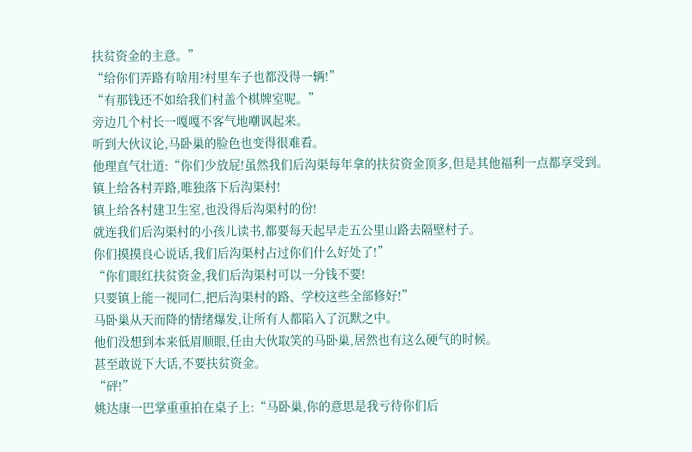扶贫资金的主意。”
“给你们弄路有啥用?村里车子也都没得一辆!”
“有那钱还不如给我们村盖个棋牌室呢。”
旁边几个村长一嘎嘎不客气地嘲讽起来。
听到大伙议论,马卧巢的脸色也变得很难看。
他理直气壮道:“你们少放屁!虽然我们后沟渠每年拿的扶贫资金顶多,但是其他福利一点都享受到。
镇上给各村弄路,唯独落下后沟渠村!
镇上给各村建卫生室,也没得后沟渠村的份!
就连我们后沟渠村的小孩儿读书,都要每天起早走五公里山路去隔壁村子。
你们摸摸良心说话,我们后沟渠村占过你们什么好处了!”
“你们眼红扶贫资金,我们后沟渠村可以一分钱不要!
只要镇上能一视同仁,把后沟渠村的路、学校这些全部修好!”
马卧巢从天而降的情绪爆发,让所有人都陷入了沉默之中。
他们没想到本来低眉顺眼,任由大伙取笑的马卧巢,居然也有这么硬气的时候。
甚至敢说下大话,不要扶贫资金。
“砰!”
姚达康一巴掌重重拍在桌子上:“马卧巢,你的意思是我亏待你们后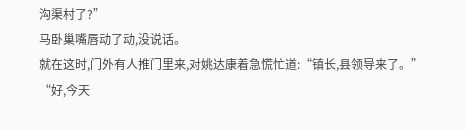沟渠村了?”
马卧巢嘴唇动了动,没说话。
就在这时,门外有人推门里来,对姚达康着急慌忙道:“镇长,县领导来了。”
“好,今天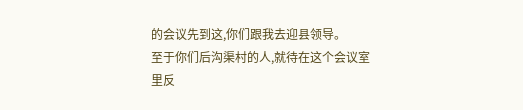的会议先到这,你们跟我去迎县领导。
至于你们后沟渠村的人,就待在这个会议室里反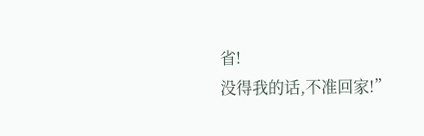省!
没得我的话,不准回家!”